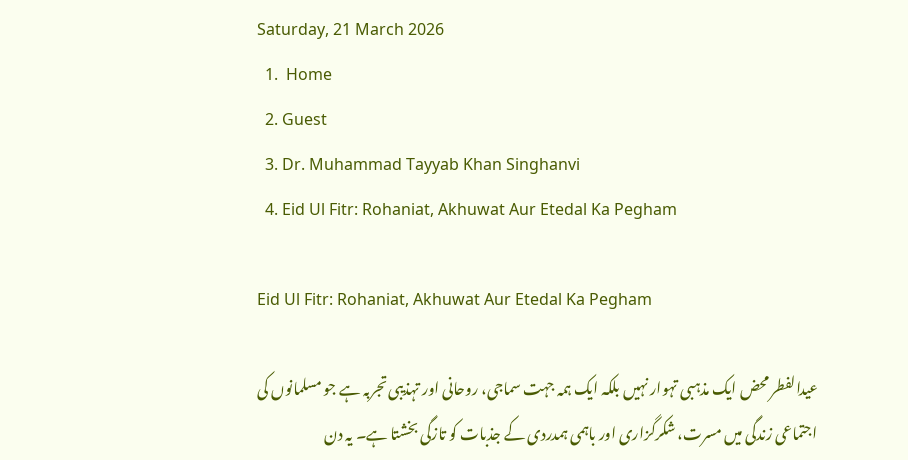Saturday, 21 March 2026
  1.  Home
  2. Guest
  3. Dr. Muhammad Tayyab Khan Singhanvi
  4. Eid Ul Fitr: Rohaniat, Akhuwat Aur Etedal Ka Pegham

Eid Ul Fitr: Rohaniat, Akhuwat Aur Etedal Ka Pegham

عیدالفطر محض ایک مذہبی تہوار نہیں بلکہ ایک ہمہ جہت سماجی، روحانی اور تہذیبی تجربہ ہے جو مسلمانوں کی اجتماعی زندگی میں مسرت، شکرگزاری اور باہمی ہمدردی کے جذبات کو تازگی بخشتا ہے۔ یہ دن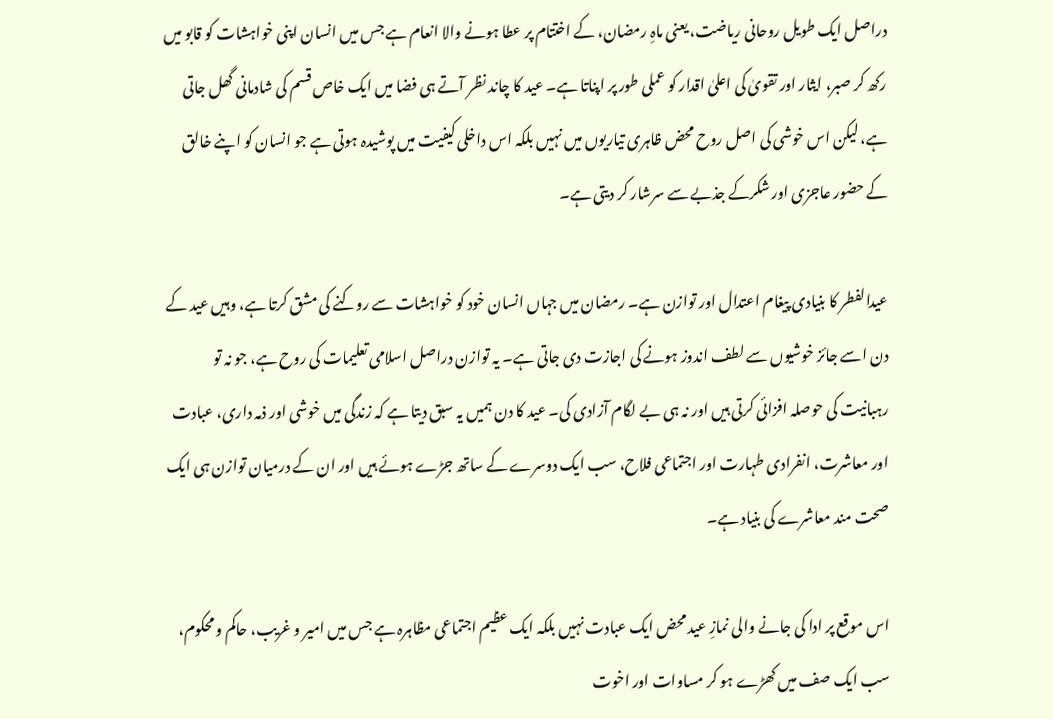دراصل ایک طویل روحانی ریاضت، یعنی ماہِ رمضان، کے اختتام پر عطا ہونے والا انعام ہے جس میں انسان اپنی خواہشات کو قابو میں رکھ کر صبر، ایثار اور تقویٰ کی اعلیٰ اقدار کو عملی طور پر اپناتا ہے۔ عید کا چاند نظر آتے ہی فضا میں ایک خاص قسم کی شادمانی گھل جاتی ہے، لیکن اس خوشی کی اصل روح محض ظاہری تیاریوں میں نہیں بلکہ اس داخلی کیفیت میں پوشیدہ ہوتی ہے جو انسان کو اپنے خالق کے حضور عاجزی اور شکرکے جذبے سے سرشار کر دیتی ہے۔

عیدالفطر کا بنیادی پیغام اعتدال اور توازن ہے۔ رمضان میں جہاں انسان خود کو خواہشات سے روکنے کی مشق کرتا ہے، وہیں عید کے دن اسے جائز خوشیوں سے لطف اندوز ہونے کی اجازت دی جاتی ہے۔ یہ توازن دراصل اسلامی تعلیمات کی روح ہے، جو نہ تو رہبانیت کی حوصلہ افزائی کرتی ہیں اور نہ ہی بے لگام آزادی کی۔ عید کا دن ہمیں یہ سبق دیتا ہے کہ زندگی میں خوشی اور ذمہ داری، عبادت اور معاشرت، انفرادی طہارت اور اجتماعی فلاح، سب ایک دوسرے کے ساتھ جڑے ہوئے ہیں اور ان کے درمیان توازن ہی ایک صحت مند معاشرے کی بنیاد ہے۔

اس موقع پر ادا کی جانے والی نمازِ عید محض ایک عبادت نہیں بلکہ ایک عظیم اجتماعی مظاہرہ ہے جس میں امیر و غریب، حاکم و محکوم، سب ایک صف میں کھڑے ہو کر مساوات اور اخوت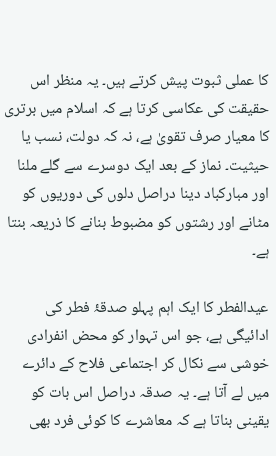کا عملی ثبوت پیش کرتے ہیں۔ یہ منظر اس حقیقت کی عکاسی کرتا ہے کہ اسلام میں برتری کا معیار صرف تقویٰ ہے، نہ کہ دولت، نسب یا حیثیت۔ نماز کے بعد ایک دوسرے سے گلے ملنا اور مبارکباد دینا دراصل دلوں کی دوریوں کو مٹانے اور رشتوں کو مضبوط بنانے کا ذریعہ بنتا ہے۔

عیدالفطر کا ایک اہم پہلو صدقۂ فطر کی ادائیگی ہے، جو اس تہوار کو محض انفرادی خوشی سے نکال کر اجتماعی فلاح کے دائرے میں لے آتا ہے۔ یہ صدقہ دراصل اس بات کو یقینی بناتا ہے کہ معاشرے کا کوئی فرد بھی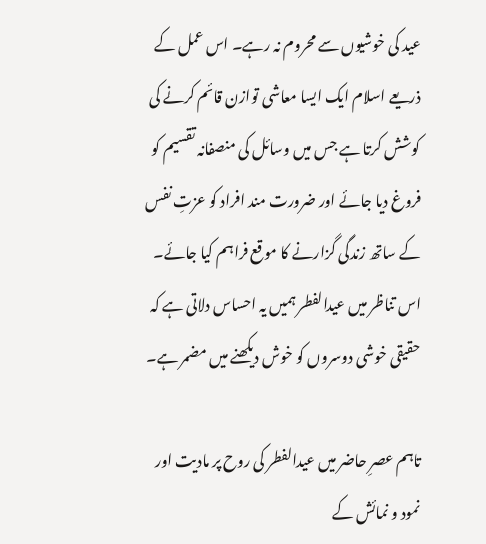عید کی خوشیوں سے محروم نہ رہے۔ اس عمل کے ذریعے اسلام ایک ایسا معاشی توازن قائم کرنے کی کوشش کرتا ہے جس میں وسائل کی منصفانہ تقسیم کو فروغ دیا جائے اور ضرورت مند افراد کو عزتِ نفس کے ساتھ زندگی گزارنے کا موقع فراہم کیا جائے۔ اس تناظر میں عیدالفطر ہمیں یہ احساس دلاتی ہے کہ حقیقی خوشی دوسروں کو خوش دیکھنے میں مضمر ہے۔

تاہم عصرِ حاضر میں عیدالفطر کی روح پر مادیت اور نمود و نمائش کے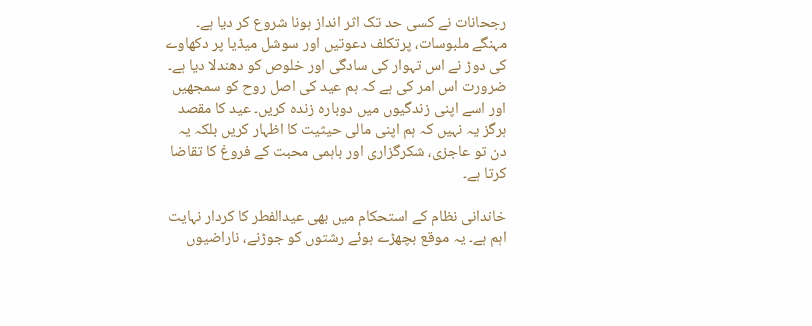رجحانات نے کسی حد تک اثر انداز ہونا شروع کر دیا ہے۔ مہنگے ملبوسات، پرتکلف دعوتیں اور سوشل میڈیا پر دکھاوے کی دوڑ نے اس تہوار کی سادگی اور خلوص کو دھندلا دیا ہے۔ ضرورت اس امر کی ہے کہ ہم عید کی اصل روح کو سمجھیں اور اسے اپنی زندگیوں میں دوبارہ زندہ کریں۔ عید کا مقصد ہرگز یہ نہیں کہ ہم اپنی مالی حیثیت کا اظہار کریں بلکہ یہ دن تو عاجزی، شکرگزاری اور باہمی محبت کے فروغ کا تقاضا کرتا ہے۔

خاندانی نظام کے استحکام میں بھی عیدالفطر کا کردار نہایت اہم ہے۔ یہ موقع بچھڑے ہوئے رشتوں کو جوڑنے، ناراضیوں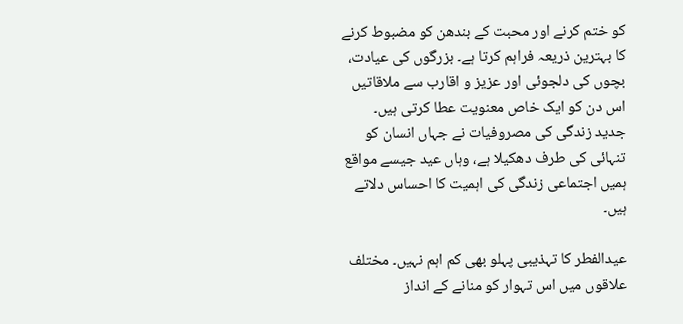کو ختم کرنے اور محبت کے بندھن کو مضبوط کرنے کا بہترین ذریعہ فراہم کرتا ہے۔ بزرگوں کی عیادت، بچوں کی دلجوئی اور عزیز و اقارب سے ملاقاتیں اس دن کو ایک خاص معنویت عطا کرتی ہیں۔ جدید زندگی کی مصروفیات نے جہاں انسان کو تنہائی کی طرف دھکیلا ہے، وہاں عید جیسے مواقع ہمیں اجتماعی زندگی کی اہمیت کا احساس دلاتے ہیں۔

عیدالفطر کا تہذیبی پہلو بھی کم اہم نہیں۔ مختلف علاقوں میں اس تہوار کو منانے کے انداز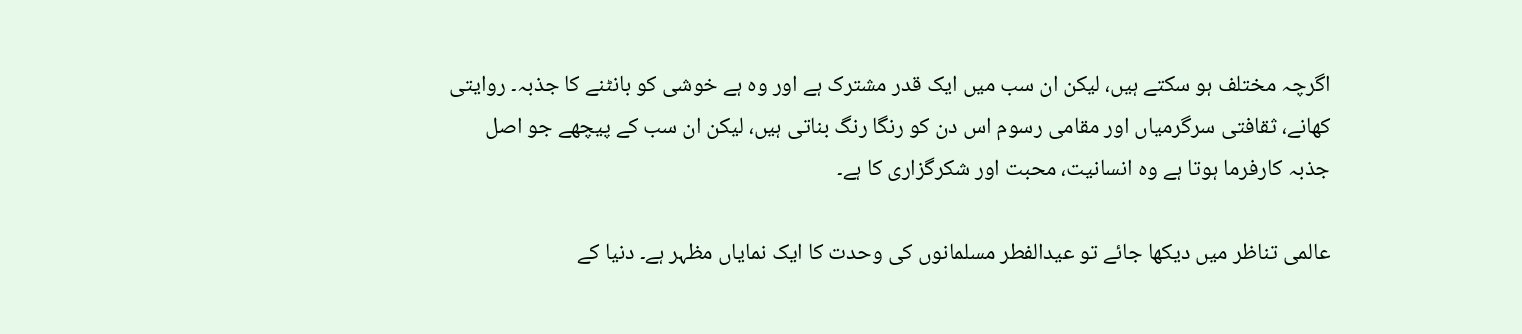اگرچہ مختلف ہو سکتے ہیں، لیکن ان سب میں ایک قدر مشترک ہے اور وہ ہے خوشی کو بانٹنے کا جذبہ۔ روایتی کھانے، ثقافتی سرگرمیاں اور مقامی رسوم اس دن کو رنگا رنگ بناتی ہیں، لیکن ان سب کے پیچھے جو اصل جذبہ کارفرما ہوتا ہے وہ انسانیت، محبت اور شکرگزاری کا ہے۔

عالمی تناظر میں دیکھا جائے تو عیدالفطر مسلمانوں کی وحدت کا ایک نمایاں مظہر ہے۔ دنیا کے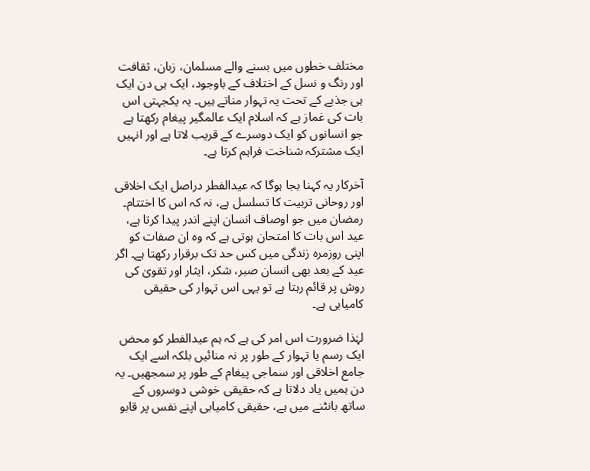مختلف خطوں میں بسنے والے مسلمان، زبان، ثقافت اور رنگ و نسل کے اختلاف کے باوجود، ایک ہی دن ایک ہی جذبے کے تحت یہ تہوار مناتے ہیں۔ یہ یکجہتی اس بات کی غماز ہے کہ اسلام ایک عالمگیر پیغام رکھتا ہے جو انسانوں کو ایک دوسرے کے قریب لاتا ہے اور انہیں ایک مشترکہ شناخت فراہم کرتا ہے۔

آخرکار یہ کہنا بجا ہوگا کہ عیدالفطر دراصل ایک اخلاقی اور روحانی تربیت کا تسلسل ہے، نہ کہ اس کا اختتام۔ رمضان میں جو اوصاف انسان اپنے اندر پیدا کرتا ہے، عید اس بات کا امتحان ہوتی ہے کہ وہ ان صفات کو اپنی روزمرہ زندگی میں کس حد تک برقرار رکھتا ہے۔ اگر عید کے بعد بھی انسان صبر، شکر، ایثار اور تقویٰ کی روش پر قائم رہتا ہے تو یہی اس تہوار کی حقیقی کامیابی ہے۔

لہٰذا ضرورت اس امر کی ہے کہ ہم عیدالفطر کو محض ایک رسم یا تہوار کے طور پر نہ منائیں بلکہ اسے ایک جامع اخلاقی اور سماجی پیغام کے طور پر سمجھیں۔ یہ دن ہمیں یاد دلاتا ہے کہ حقیقی خوشی دوسروں کے ساتھ بانٹنے میں ہے، حقیقی کامیابی اپنے نفس پر قابو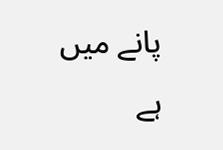پانے میں ہے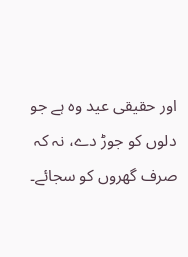اور حقیقی عید وہ ہے جو دلوں کو جوڑ دے، نہ کہ صرف گھروں کو سجائے۔